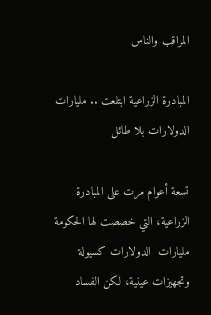المراقب والناس

المبادرة الزراعية ابتلعت .. مليارات الدولارات بلا طائل

تسعة أعوام مرت على المبادرة الزراعية، التي خصصت لها الحكومة مليارات  الدولارات كسيولة وتجهيزات عينية، لكن الفساد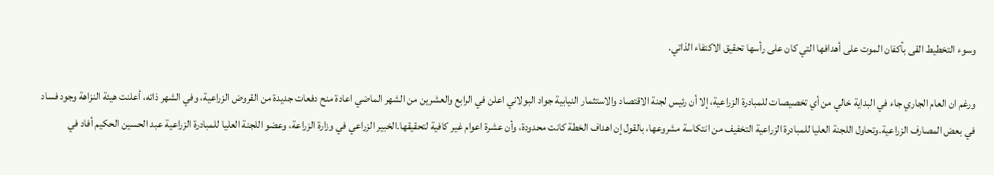وسوء التخطيط القى بأكفان الموت على أهدافها التي كان على رأسها تحقيق الاكتفاء الذاتي.

ورغم ان العام الجاري جاء في البداية خالي من أي تخصيصات للمبادرة الزراعية، إلا أن رئيس لجنة الاقتصاد والاستثمار النيابية جواد البولاني اعلن في الرابع والعشرين من الشهر الماضي اعادة منح دفعات جديدة من القروض الزراعية، وفي الشهر ذاته، أعلنت هيئة النزاهة وجود فساد في بعض المصارف الزراعية.وتحاول اللجنة العليا للمبادرة الزراعية التخفيف من انتكاسة مشروعها، بالقول إن اهداف الخطة كانت محدودة، وأن عشرة اعوام غير كافية لتحقيقها.الخبير الزراعي في وزارة الزراعة، وعضو اللجنة العليا للمبادرة الزراعية عبد الحسين الحكيم أفاد في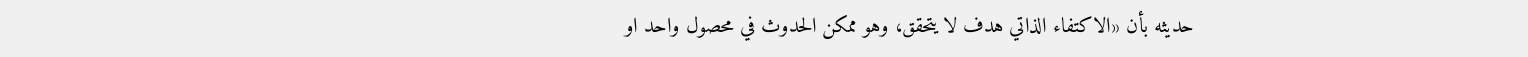حديثه بأن «الاكتفاء الذاتي هدف لا يتحقق، وهو ممكن الحدوث في محصول واحد او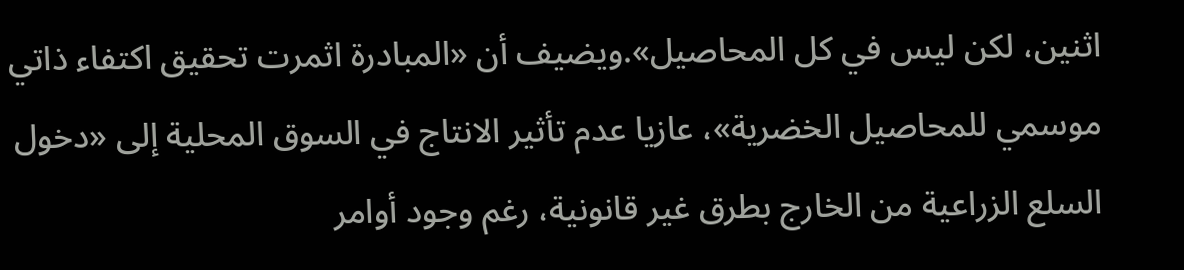اثنين، لكن ليس في كل المحاصيل».ويضيف أن «المبادرة اثمرت تحقيق اكتفاء ذاتي موسمي للمحاصيل الخضرية»، عازيا عدم تأثير الانتاج في السوق المحلية إلى «دخول السلع الزراعية من الخارج بطرق غير قانونية، رغم وجود أوامر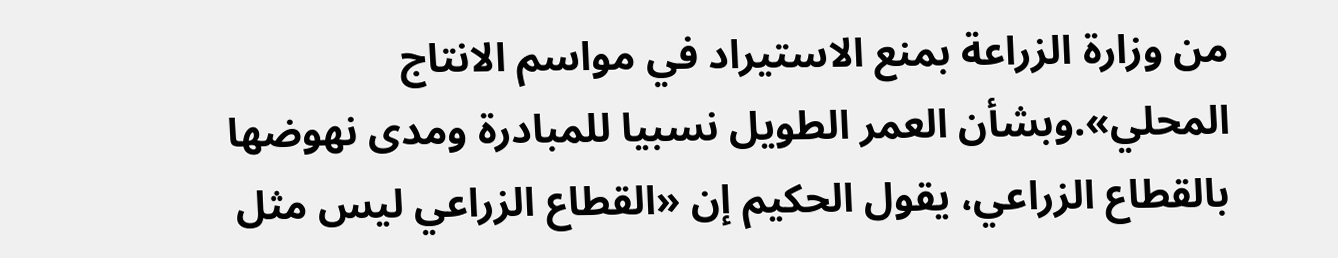من وزارة الزراعة بمنع الاستيراد في مواسم الانتاج المحلي».وبشأن العمر الطويل نسبيا للمبادرة ومدى نهوضها بالقطاع الزراعي، يقول الحكيم إن «القطاع الزراعي ليس مثل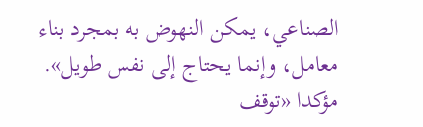الصناعي، يمكن النهوض به بمجرد بناء معامل، وإنما يحتاج إلى نفس طويل». مؤكدا «توقف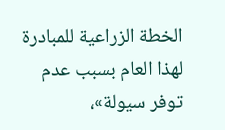الخطة الزراعية للمبادرة لهذا العام بسبب عدم توفر سيولة»،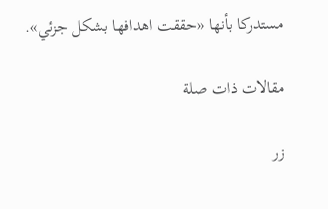مستدركا بأنها «حققت اهدافها بشكل جزئي».

مقالات ذات صلة

زر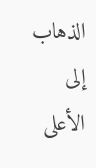الذهاب إلى الأعلى